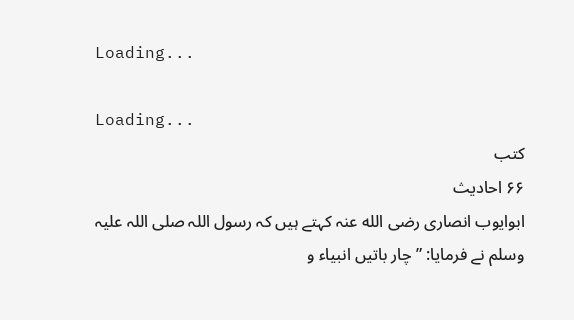Loading...

Loading...
کتب
۶۶ احادیث
ابوایوب انصاری رضی الله عنہ کہتے ہیں کہ رسول اللہ صلی اللہ علیہ وسلم نے فرمایا: ”چار باتیں انبیاء و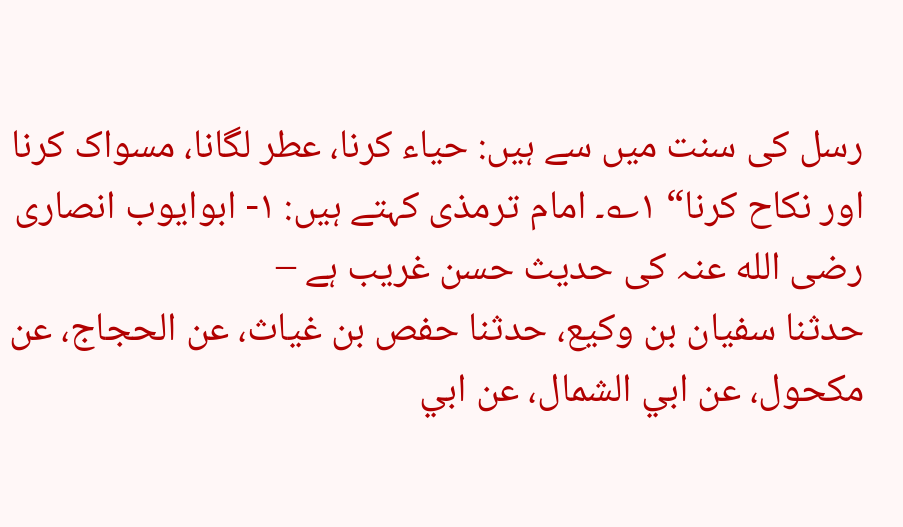رسل کی سنت میں سے ہیں: حیاء کرنا، عطر لگانا، مسواک کرنا اور نکاح کرنا“ ۱؎۔ امام ترمذی کہتے ہیں: ۱- ابوایوب انصاری رضی الله عنہ کی حدیث حسن غریب ہے –
حدثنا سفيان بن وكيع، حدثنا حفص بن غياث، عن الحجاج، عن مكحول، عن ابي الشمال، عن ابي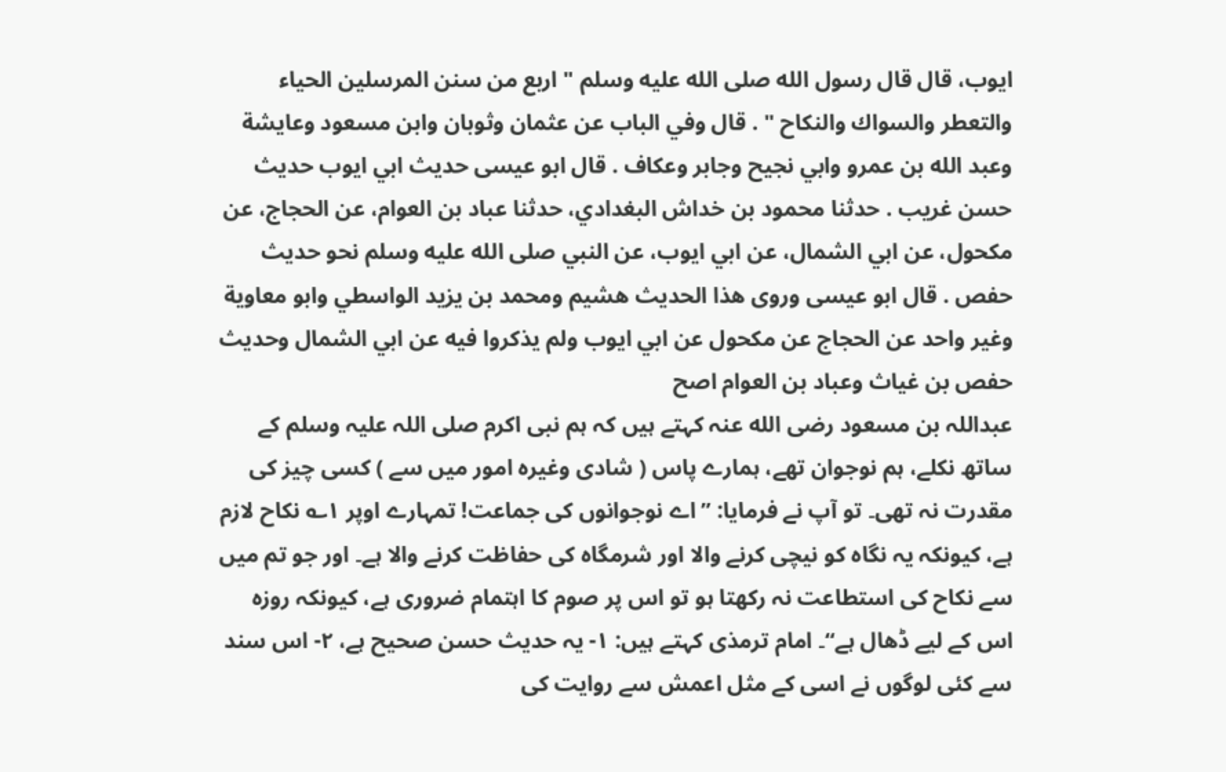ايوب، قال قال رسول الله صلى الله عليه وسلم " اربع من سنن المرسلين الحياء والتعطر والسواك والنكاح " . قال وفي الباب عن عثمان وثوبان وابن مسعود وعايشة وعبد الله بن عمرو وابي نجيح وجابر وعكاف . قال ابو عيسى حديث ابي ايوب حديث حسن غريب . حدثنا محمود بن خداش البغدادي، حدثنا عباد بن العوام، عن الحجاج، عن مكحول، عن ابي الشمال، عن ابي ايوب، عن النبي صلى الله عليه وسلم نحو حديث حفص . قال ابو عيسى وروى هذا الحديث هشيم ومحمد بن يزيد الواسطي وابو معاوية وغير واحد عن الحجاج عن مكحول عن ابي ايوب ولم يذكروا فيه عن ابي الشمال وحديث حفص بن غياث وعباد بن العوام اصح
عبداللہ بن مسعود رضی الله عنہ کہتے ہیں کہ ہم نبی اکرم صلی اللہ علیہ وسلم کے ساتھ نکلے، ہم نوجوان تھے، ہمارے پاس ( شادی وغیرہ امور میں سے ) کسی چیز کی مقدرت نہ تھی۔ تو آپ نے فرمایا: ”اے نوجوانوں کی جماعت! تمہارے اوپر ۱؎ نکاح لازم ہے، کیونکہ یہ نگاہ کو نیچی کرنے والا اور شرمگاہ کی حفاظت کرنے والا ہے۔ اور جو تم میں سے نکاح کی استطاعت نہ رکھتا ہو تو اس پر صوم کا اہتمام ضروری ہے، کیونکہ روزہ اس کے لیے ڈھال ہے“۔ امام ترمذی کہتے ہیں: ۱- یہ حدیث حسن صحیح ہے، ۲- اس سند سے کئی لوگوں نے اسی کے مثل اعمش سے روایت کی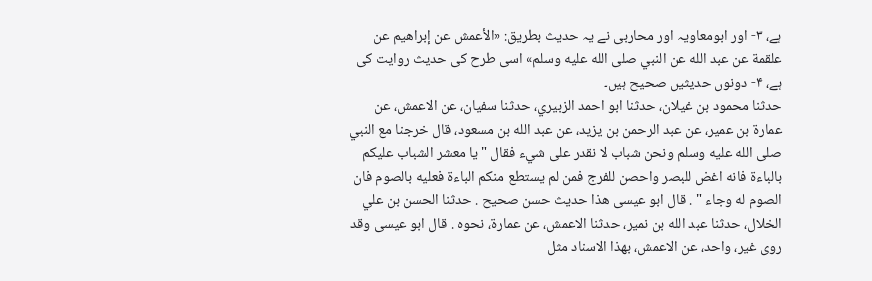ہے، ۳- اور ابومعاویہ اور محاربی نے یہ حدیث بطریق: «الأعمش عن إبراهيم عن علقمة عن عبد الله عن النبي صلى الله عليه وسلم» اسی طرح کی حدیث روایت کی ہے، ۴- دونوں حدیثیں صحیح ہیں۔
حدثنا محمود بن غيلان، حدثنا ابو احمد الزبيري، حدثنا سفيان، عن الاعمش، عن عمارة بن عمير، عن عبد الرحمن بن يزيد، عن عبد الله بن مسعود، قال خرجنا مع النبي صلى الله عليه وسلم ونحن شباب لا نقدر على شيء فقال " يا معشر الشباب عليكم بالباءة فانه اغض للبصر واحصن للفرج فمن لم يستطع منكم الباءة فعليه بالصوم فان الصوم له وجاء " . قال ابو عيسى هذا حديث حسن صحيح . حدثنا الحسن بن علي الخلال، حدثنا عبد الله بن نمير، حدثنا الاعمش، عن عمارة، نحوه . قال ابو عيسى وقد روى غير، واحد، عن الاعمش، بهذا الاسناد مثل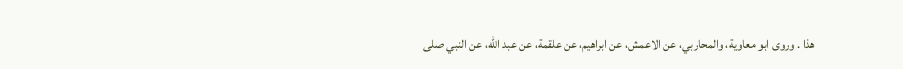هذا . وروى ابو معاوية، والمحاربي، عن الاعمش، عن ابراهيم، عن علقمة، عن عبد الله، عن النبي صلى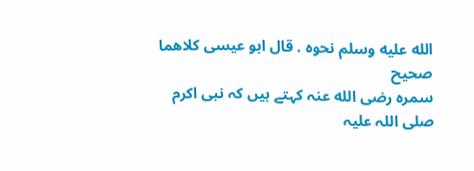الله عليه وسلم نحوه . قال ابو عيسى كلاهما صحيح
سمرہ رضی الله عنہ کہتے ہیں کہ نبی اکرم صلی اللہ علیہ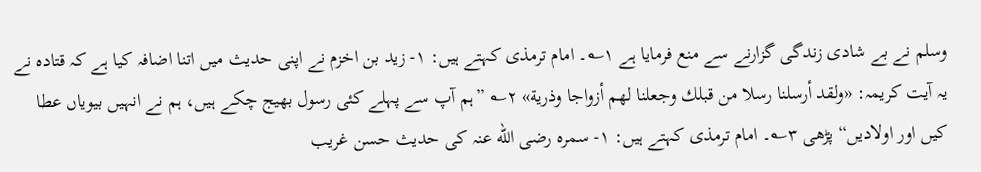وسلم نے بے شادی زندگی گزارنے سے منع فرمایا ہے ۱؎۔ امام ترمذی کہتے ہیں: ۱- زید بن اخزم نے اپنی حدیث میں اتنا اضافہ کیا ہے کہ قتادہ نے یہ آیت کریمہ: «ولقد أرسلنا رسلا من قبلك وجعلنا لهم أزواجا وذرية» ۲؎ ”ہم آپ سے پہلے کئی رسول بھیج چکے ہیں، ہم نے انہیں بیویاں عطا کیں اور اولادیں“ پڑھی ۳؎۔ امام ترمذی کہتے ہیں: ۱- سمرہ رضی الله عنہ کی حدیث حسن غریب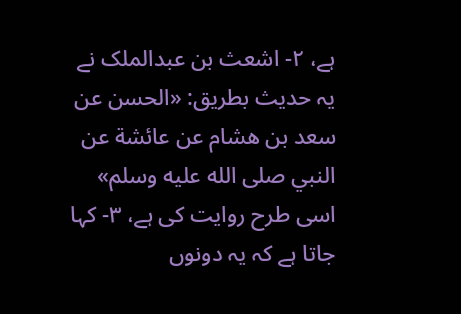ہے، ۲- اشعث بن عبدالملک نے یہ حدیث بطریق: «الحسن عن سعد بن هشام عن عائشة عن النبي صلى الله عليه وسلم» اسی طرح روایت کی ہے، ۳- کہا جاتا ہے کہ یہ دونوں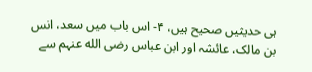ہی حدیثیں صحیح ہیں، ۴- اس باب میں سعد، انس بن مالک، عائشہ اور ابن عباس رضی الله عنہم سے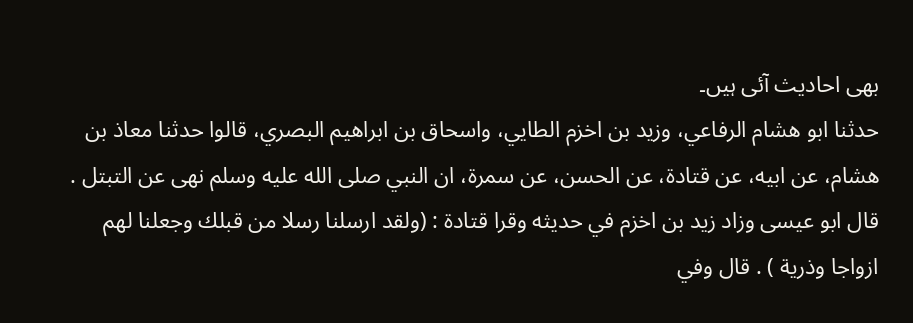بھی احادیث آئی ہیں۔
حدثنا ابو هشام الرفاعي، وزيد بن اخزم الطايي، واسحاق بن ابراهيم البصري، قالوا حدثنا معاذ بن هشام، عن ابيه، عن قتادة، عن الحسن، عن سمرة، ان النبي صلى الله عليه وسلم نهى عن التبتل . قال ابو عيسى وزاد زيد بن اخزم في حديثه وقرا قتادة : (ولقد ارسلنا رسلا من قبلك وجعلنا لهم ازواجا وذرية ) . قال وفي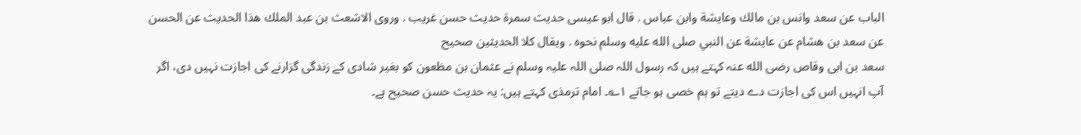الباب عن سعد وانس بن مالك وعايشة وابن عباس . قال ابو عيسى حديث سمرة حديث حسن غريب . وروى الاشعث بن عبد الملك هذا الحديث عن الحسن عن سعد بن هشام عن عايشة عن النبي صلى الله عليه وسلم نحوه . ويقال كلا الحديثين صحيح
سعد بن ابی وقاص رضی الله عنہ کہتے ہیں کہ رسول اللہ صلی اللہ علیہ وسلم نے عثمان بن مظعون کو بغیر شادی کے زندگی گزارنے کی اجازت نہیں دی، اگر آپ انہیں اس کی اجازت دے دیتے تو ہم خصی ہو جاتے ۱؎۔ امام ترمذی کہتے ہیں: یہ حدیث حسن صحیح ہے۔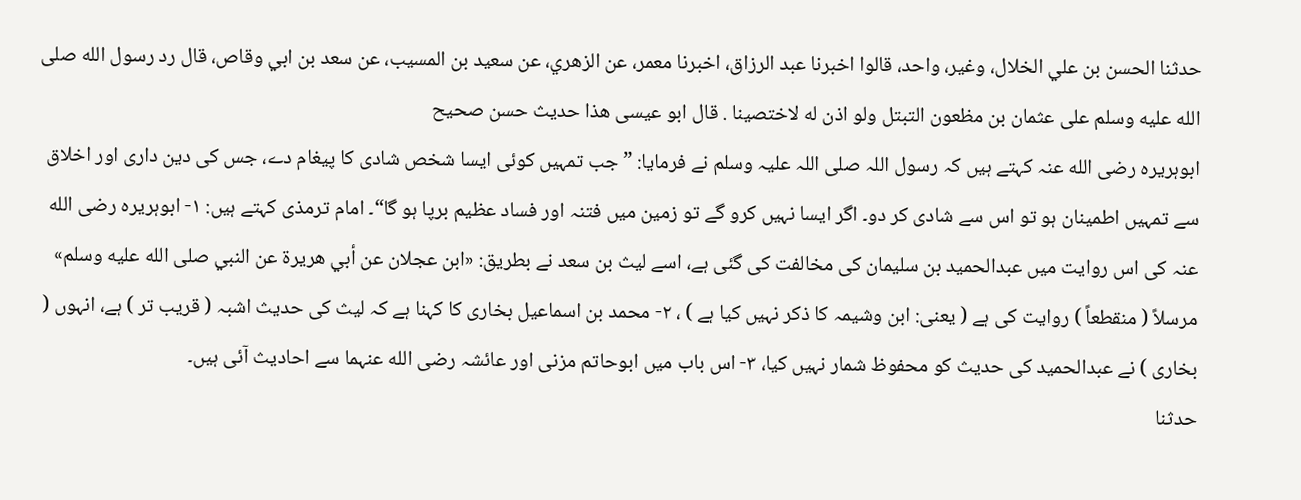حدثنا الحسن بن علي الخلال، وغير، واحد، قالوا اخبرنا عبد الرزاق، اخبرنا معمر، عن الزهري، عن سعيد بن المسيب، عن سعد بن ابي وقاص، قال رد رسول الله صلى الله عليه وسلم على عثمان بن مظعون التبتل ولو اذن له لاختصينا . قال ابو عيسى هذا حديث حسن صحيح
ابوہریرہ رضی الله عنہ کہتے ہیں کہ رسول اللہ صلی اللہ علیہ وسلم نے فرمایا: ”جب تمہیں کوئی ایسا شخص شادی کا پیغام دے، جس کی دین داری اور اخلاق سے تمہیں اطمینان ہو تو اس سے شادی کر دو۔ اگر ایسا نہیں کرو گے تو زمین میں فتنہ اور فساد عظیم برپا ہو گا“۔ امام ترمذی کہتے ہیں: ۱- ابوہریرہ رضی الله عنہ کی اس روایت میں عبدالحمید بن سلیمان کی مخالفت کی گئی ہے، اسے لیث بن سعد نے بطریق: «ابن عجلان عن أبي هريرة عن النبي صلى الله عليه وسلم» مرسلاً ( منقطعاً ) روایت کی ہے ( یعنی: ابن وشیمہ کا ذکر نہیں کیا ہے ) ، ۲- محمد بن اسماعیل بخاری کا کہنا ہے کہ لیث کی حدیث اشبہ ( قریب تر ) ہے، انہوں ( بخاری ) نے عبدالحمید کی حدیث کو محفوظ شمار نہیں کیا، ۳- اس باب میں ابوحاتم مزنی اور عائشہ رضی الله عنہما سے احادیث آئی ہیں۔
حدثنا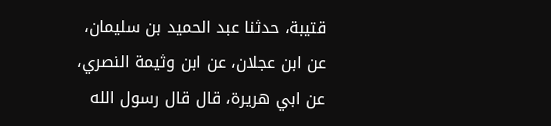قتيبة، حدثنا عبد الحميد بن سليمان، عن ابن عجلان، عن ابن وثيمة النصري، عن ابي هريرة، قال قال رسول الله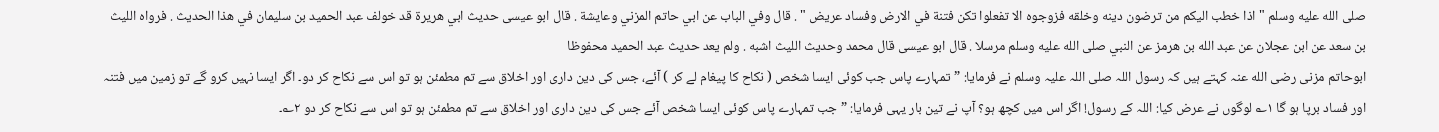صلى الله عليه وسلم " اذا خطب اليكم من ترضون دينه وخلقه فزوجوه الا تفعلوا تكن فتنة في الارض وفساد عريض " . قال وفي الباب عن ابي حاتم المزني وعايشة . قال ابو عيسى حديث ابي هريرة قد خولف عبد الحميد بن سليمان في هذا الحديث . فرواه الليث بن سعد عن ابن عجلان عن عبد الله بن هرمز عن النبي صلى الله عليه وسلم مرسلا . قال ابو عيسى قال محمد وحديث الليث اشبه . ولم يعد حديث عبد الحميد محفوظا
ابوحاتم مزنی رضی الله عنہ کہتے ہیں کہ رسول اللہ صلی اللہ علیہ وسلم نے فرمایا: ”تمہارے پاس جب کوئی ایسا شخص ( نکاح کا پیغام لے کر ) آئے، جس کی دین داری اور اخلاق سے تم مطمئن ہو تو اس سے نکاح کر دو۔ اگر ایسا نہیں کرو گے تو زمین میں فتنہ اور فساد برپا ہو گا ۱؎ لوگوں نے عرض کیا: اللہ کے رسول! اگر اس میں کچھ ہو؟ آپ نے تین بار یہی فرمایا: ”جب تمہارے پاس کوئی ایسا شخص آئے جس کی دین داری اور اخلاق سے تم مطمئن ہو تو اس سے نکاح کر دو ۲؎۔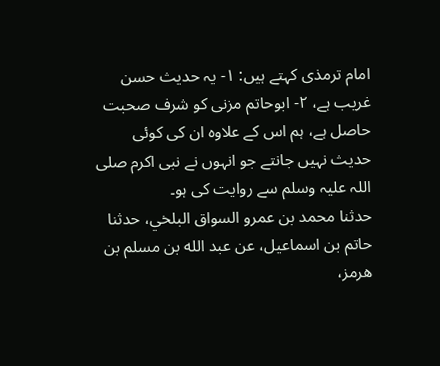امام ترمذی کہتے ہیں: ۱- یہ حدیث حسن غریب ہے، ۲- ابوحاتم مزنی کو شرف صحبت حاصل ہے، ہم اس کے علاوہ ان کی کوئی حدیث نہیں جانتے جو انہوں نے نبی اکرم صلی اللہ علیہ وسلم سے روایت کی ہو۔
حدثنا محمد بن عمرو السواق البلخي، حدثنا حاتم بن اسماعيل، عن عبد الله بن مسلم بن هرمز،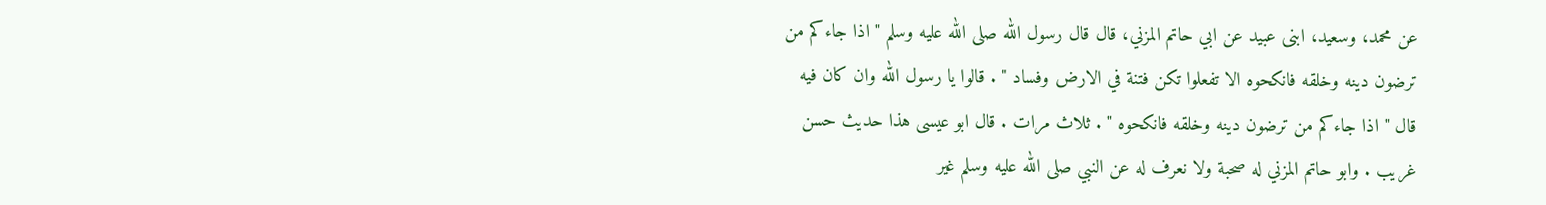عن محمد، وسعيد، ابنى عبيد عن ابي حاتم المزني، قال قال رسول الله صلى الله عليه وسلم " اذا جاءكم من ترضون دينه وخلقه فانكحوه الا تفعلوا تكن فتنة في الارض وفساد " . قالوا يا رسول الله وان كان فيه قال " اذا جاءكم من ترضون دينه وخلقه فانكحوه " . ثلاث مرات . قال ابو عيسى هذا حديث حسن غريب . وابو حاتم المزني له صحبة ولا نعرف له عن النبي صلى الله عليه وسلم غير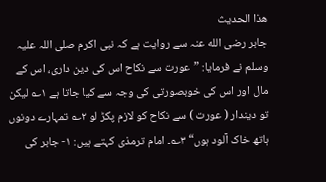هذا الحديث
جابر رضی الله عنہ سے روایت ہے کہ نبی اکرم صلی اللہ علیہ وسلم نے فرمایا: ”عورت سے نکاح اس کی دین داری، اس کے مال اور اس کی خوبصورتی کی وجہ سے کیا جاتا ہے ۱؎ لیکن تو دیندار ( عورت ) سے نکاح کو لازم پکڑ لو ۲؎ تمہارے دونوں ہاتھ خاک آلود ہوں“ ۳؎۔ امام ترمذی کہتے ہیں: ۱- جابر کی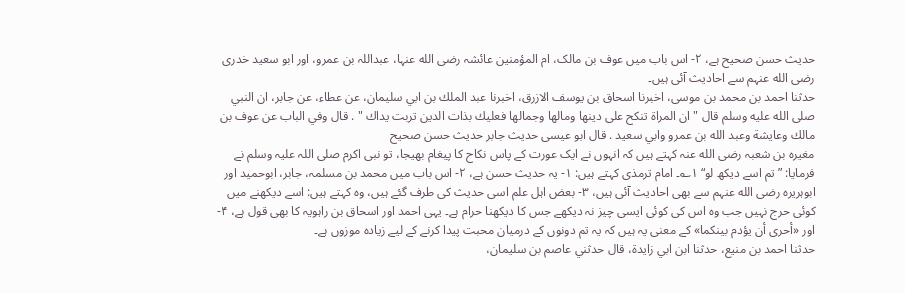حدیث حسن صحیح ہے، ۲- اس باب میں عوف بن مالک، ام المؤمنین عائشہ رضی الله عنہا، عبداللہ بن عمرو، اور ابو سعید خدری رضی الله عنہم سے احادیث آئی ہیں۔
حدثنا احمد بن محمد بن موسى، اخبرنا اسحاق بن يوسف الازرق، اخبرنا عبد الملك بن ابي سليمان، عن عطاء، عن جابر، ان النبي صلى الله عليه وسلم قال " ان المراة تنكح على دينها ومالها وجمالها فعليك بذات الدين تربت يداك " . قال وفي الباب عن عوف بن مالك وعايشة وعبد الله بن عمرو وابي سعيد . قال ابو عيسى حديث جابر حديث حسن صحيح
مغیرہ بن شعبہ رضی الله عنہ کہتے ہیں کہ انہوں نے ایک عورت کے پاس نکاح کا پیغام بھیجا، تو نبی اکرم صلی اللہ علیہ وسلم نے فرمایا: ”تم اسے دیکھ لو“ ۱؎۔ امام ترمذی کہتے ہیں: ۱- یہ حدیث حسن ہے، ۲- اس باب میں محمد بن مسلمہ، جابر، ابوحمید اور ابوہریرہ رضی الله عنہم سے بھی احادیث آئی ہیں، ۳- بعض اہل علم اسی حدیث کی طرف گئے ہیں، وہ کہتے ہیں: اسے دیکھنے میں کوئی حرج نہیں جب وہ اس کی کوئی ایسی چیز نہ دیکھے جس کا دیکھنا حرام ہے۔ یہی احمد اور اسحاق بن راہویہ کا بھی قول ہے، ۴- اور «أحرى أن يؤدم بينكما» کے معنی یہ ہیں کہ یہ تم دونوں کے درمیان محبت پیدا کرنے کے لیے زیادہ موزوں ہے۔
حدثنا احمد بن منيع، حدثنا ابن ابي زايدة، قال حدثني عاصم بن سليمان،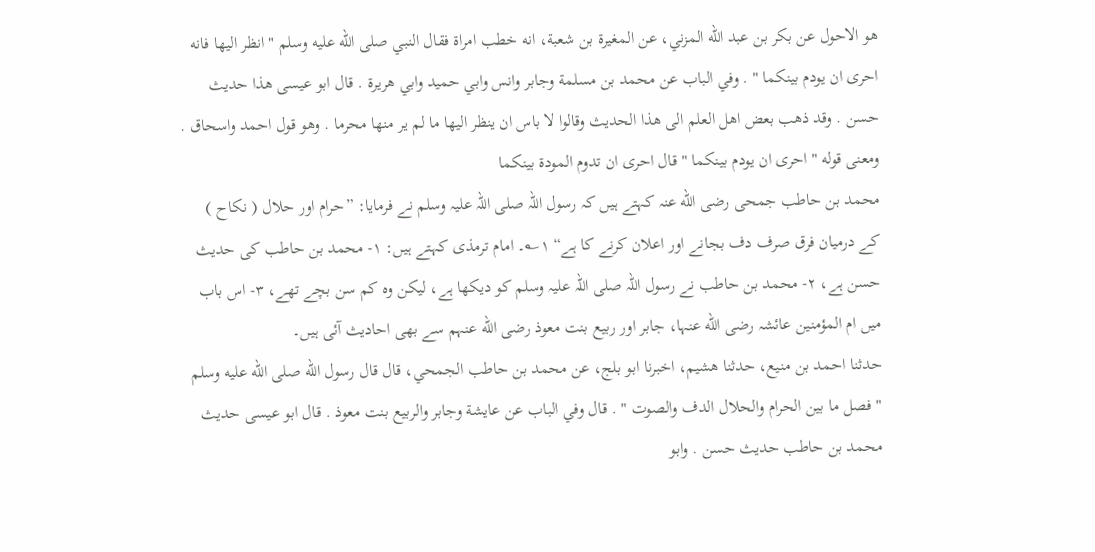هو الاحول عن بكر بن عبد الله المزني، عن المغيرة بن شعبة، انه خطب امراة فقال النبي صلى الله عليه وسلم " انظر اليها فانه احرى ان يودم بينكما " . وفي الباب عن محمد بن مسلمة وجابر وانس وابي حميد وابي هريرة . قال ابو عيسى هذا حديث حسن . وقد ذهب بعض اهل العلم الى هذا الحديث وقالوا لا باس ان ينظر اليها ما لم ير منها محرما . وهو قول احمد واسحاق . ومعنى قوله " احرى ان يودم بينكما " قال احرى ان تدوم المودة بينكما
محمد بن حاطب جمحی رضی الله عنہ کہتے ہیں کہ رسول اللہ صلی اللہ علیہ وسلم نے فرمایا: ”حرام اور حلال ( نکاح ) کے درمیان فرق صرف دف بجانے اور اعلان کرنے کا ہے“ ۱؎۔ امام ترمذی کہتے ہیں: ۱- محمد بن حاطب کی حدیث حسن ہے، ۲- محمد بن حاطب نے رسول اللہ صلی اللہ علیہ وسلم کو دیکھا ہے، لیکن وہ کم سن بچے تھے، ۳- اس باب میں ام المؤمنین عائشہ رضی الله عنہا، جابر اور ربیع بنت معوذ رضی الله عنہم سے بھی احادیث آئی ہیں۔
حدثنا احمد بن منيع، حدثنا هشيم، اخبرنا ابو بلج، عن محمد بن حاطب الجمحي، قال قال رسول الله صلى الله عليه وسلم " فصل ما بين الحرام والحلال الدف والصوت " . قال وفي الباب عن عايشة وجابر والربيع بنت معوذ . قال ابو عيسى حديث محمد بن حاطب حديث حسن . وابو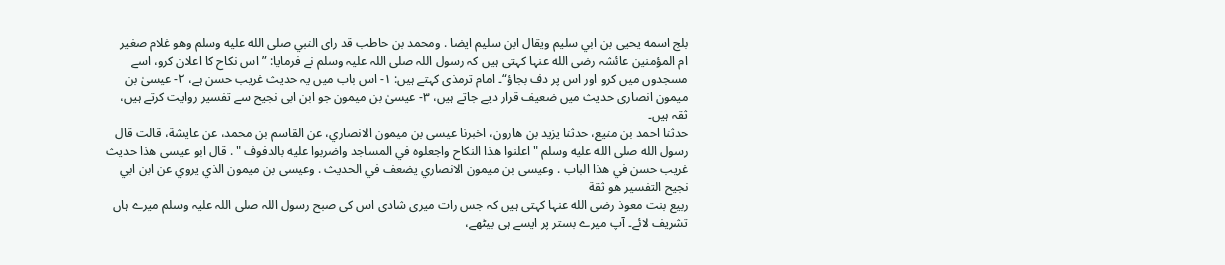بلج اسمه يحيى بن ابي سليم ويقال ابن سليم ايضا . ومحمد بن حاطب قد راى النبي صلى الله عليه وسلم وهو غلام صغير
ام المؤمنین عائشہ رضی الله عنہا کہتی ہیں کہ رسول اللہ صلی اللہ علیہ وسلم نے فرمایا: ”اس نکاح کا اعلان کرو، اسے مسجدوں میں کرو اور اس پر دف بجاؤ“۔ امام ترمذی کہتے ہیں: ۱- اس باب میں یہ حدیث غریب حسن ہے، ۲- عیسیٰ بن میمون انصاری حدیث میں ضعیف قرار دیے جاتے ہیں، ۳- عیسیٰ بن میمون جو ابن ابی نجیح سے تفسیر روایت کرتے ہیں، ثقہ ہیں۔
حدثنا احمد بن منيع، حدثنا يزيد بن هارون، اخبرنا عيسى بن ميمون الانصاري، عن القاسم بن محمد، عن عايشة، قالت قال رسول الله صلى الله عليه وسلم " اعلنوا هذا النكاح واجعلوه في المساجد واضربوا عليه بالدفوف " . قال ابو عيسى هذا حديث غريب حسن في هذا الباب . وعيسى بن ميمون الانصاري يضعف في الحديث . وعيسى بن ميمون الذي يروي عن ابن ابي نجيح التفسير هو ثقة
ربیع بنت معوذ رضی الله عنہا کہتی ہیں کہ جس رات میری شادی اس کی صبح رسول اللہ صلی اللہ علیہ وسلم میرے ہاں تشریف لائے۔ آپ میرے بستر پر ایسے ہی بیٹھے،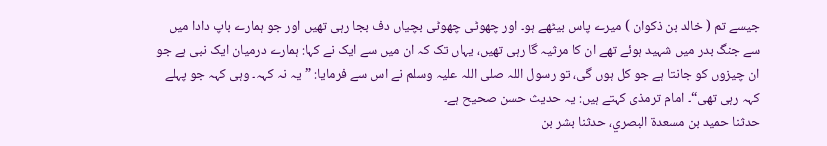جیسے تم ( خالد بن ذکوان ) میرے پاس بیٹھے ہو۔ اور چھوٹی چھوٹی بچیاں دف بجا رہی تھیں اور جو ہمارے باپ دادا میں سے جنگ بدر میں شہید ہوئے تھے ان کا مرثیہ گا رہی تھیں، یہاں تک کہ ان میں سے ایک نے کہا: ہمارے درمیان ایک نبی ہے جو ان چیزوں کو جانتا ہے جو کل ہوں گی، تو رسول اللہ صلی اللہ علیہ وسلم نے اس سے فرمایا: ”یہ نہ کہہ۔ وہی کہہ جو پہلے کہہ رہی تھی“۔ امام ترمذی کہتے ہیں: یہ حدیث حسن صحیح ہے۔
حدثنا حميد بن مسعدة البصري، حدثنا بشر بن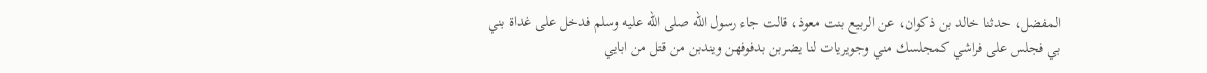المفضل، حدثنا خالد بن ذكوان، عن الربيع بنت معوذ، قالت جاء رسول الله صلى الله عليه وسلم فدخل على غداة بني بي فجلس على فراشي كمجلسك مني وجويريات لنا يضربن بدفوفهن ويندبن من قتل من ابايي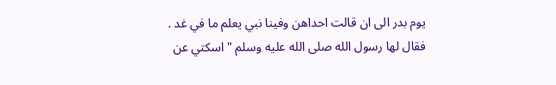يوم بدر الى ان قالت احداهن وفينا نبي يعلم ما في غد . فقال لها رسول الله صلى الله عليه وسلم " اسكتي عن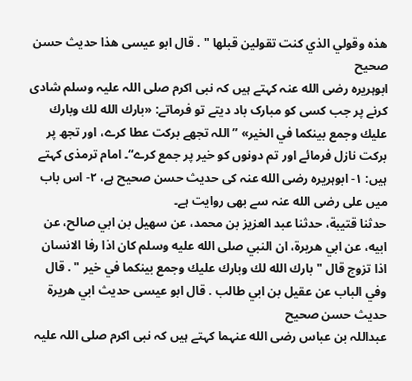هذه وقولي الذي كنت تقولين قبلها " . قال ابو عيسى هذا حديث حسن صحيح
ابوہریرہ رضی الله عنہ کہتے ہیں کہ نبی اکرم صلی اللہ علیہ وسلم شادی کرنے پر جب کسی کو مبارک باد دیتے تو فرماتے: «بارك الله لك وبارك عليك وجمع بينكما في الخير» ”اللہ تجھے برکت عطا کرے، اور تجھ پر برکت نازل فرمائے اور تم دونوں کو خیر پر جمع کرے“۔ امام ترمذی کہتے ہیں: ۱- ابوہریرہ رضی الله عنہ کی حدیث حسن صحیح ہے، ۲- اس باب میں علی رضی الله عنہ سے بھی روایت ہے۔
حدثنا قتيبة، حدثنا عبد العزيز بن محمد، عن سهيل بن ابي صالح، عن ابيه، عن ابي هريرة، ان النبي صلى الله عليه وسلم كان اذا رفا الانسان اذا تزوج قال " بارك الله لك وبارك عليك وجمع بينكما في خير " . قال وفي الباب عن عقيل بن ابي طالب . قال ابو عيسى حديث ابي هريرة حديث حسن صحيح
عبداللہ بن عباس رضی الله عنہما کہتے ہیں کہ نبی اکرم صلی اللہ علیہ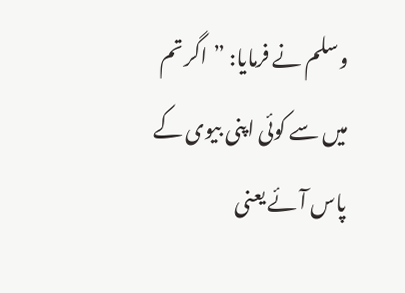وسلم نے فرمایا: ”اگر تم میں سے کوئی اپنی بیوی کے پاس آئے یعنی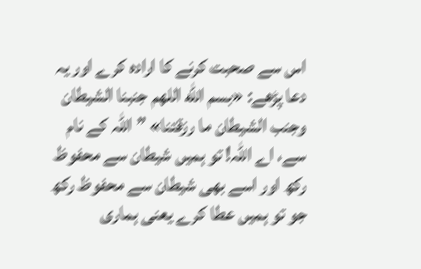اس سے صحبت کرنے کا ارادہ کرے اور یہ دعا پڑھے: «بسم الله اللهم جنبنا الشيطان وجنب الشيطان ما رزقتنا» ”اللہ کے نام سے، اے اللہ! تو ہمیں شیطان سے محفوظ رکھ اور اسے بھی شیطان سے محفوظ رکھ جو تو ہمیں عطا کرے یعنی ہماری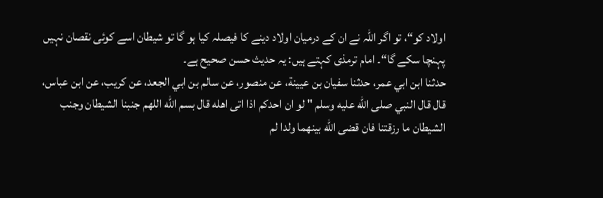اولاد کو“، تو اگر اللہ نے ان کے درمیان اولاد دینے کا فیصلہ کیا ہو گا تو شیطان اسے کوئی نقصان نہیں پہنچا سکے گا“۔ امام ترمذی کہتے ہیں: یہ حدیث حسن صحیح ہے۔
حدثنا ابن ابي عمر، حدثنا سفيان بن عيينة، عن منصور، عن سالم بن ابي الجعد، عن كريب، عن ابن عباس، قال قال النبي صلى الله عليه وسلم " لو ان احدكم اذا اتى اهله قال بسم الله اللهم جنبنا الشيطان وجنب الشيطان ما رزقتنا فان قضى الله بينهما ولدا لم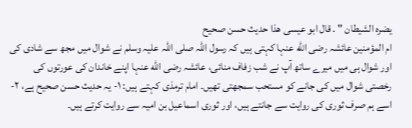يضره الشيطان " . قال ابو عيسى هذا حديث حسن صحيح
ام المؤمنین عائشہ رضی الله عنہا کہتی ہیں کہ رسول اللہ صلی اللہ علیہ وسلم نے شوال میں مجھ سے شادی کی اور شوال ہی میں میرے ساتھ آپ نے شب زفاف منائی، عائشہ رضی الله عنہا اپنے خاندان کی عورتوں کی رخصتی شوال میں کی جانے کو مستحب سمجھتی تھیں۔ امام ترمذی کہتے ہیں: ۱- یہ حدیث حسن صحیح ہے، ۲- اسے ہم صرف ثوری کی روایت سے جانتے ہیں، اور ثوری اسماعیل بن امیہ سے روایت کرتے ہیں۔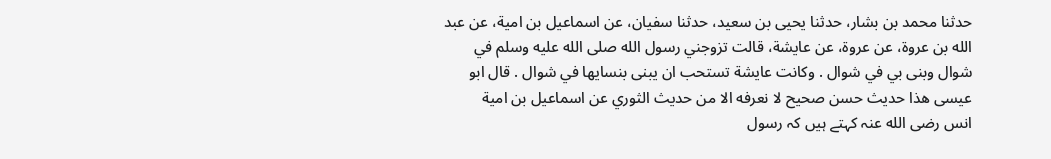حدثنا محمد بن بشار، حدثنا يحيى بن سعيد، حدثنا سفيان، عن اسماعيل بن امية، عن عبد الله بن عروة، عن عروة، عن عايشة، قالت تزوجني رسول الله صلى الله عليه وسلم في شوال وبنى بي في شوال . وكانت عايشة تستحب ان يبنى بنسايها في شوال . قال ابو عيسى هذا حديث حسن صحيح لا نعرفه الا من حديث الثوري عن اسماعيل بن امية
انس رضی الله عنہ کہتے ہیں کہ رسول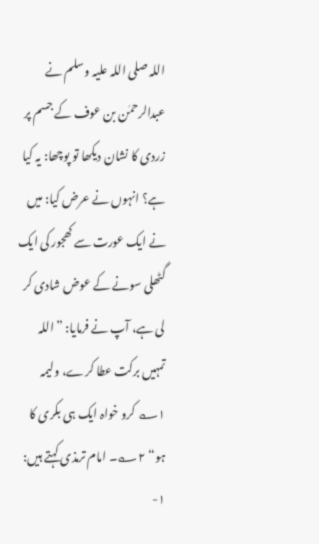اللہ صلی اللہ علیہ وسلم نے عبدالرحمٰن بن عوف کے جسم پر زردی کا نشان دیکھا تو پوچھا: یہ کیا ہے؟ انہوں نے عرض کیا: میں نے ایک عورت سے کھجور کی ایک گٹھلی سونے کے عوض شادی کر لی ہے، آپ نے فرمایا: ”اللہ تمہیں برکت عطا کرے، ولیمہ ۱؎ کرو خواہ ایک ہی بکری کا ہو“ ۲؎۔ امام ترمذی کہتے ہیں: ۱-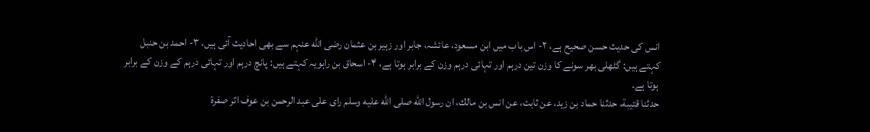انس کی حدیث حسن صحیح ہے، ۲- اس باب میں ابن مسعود، عائشہ، جابر اور زہیر بن عثمان رضی الله عنہم سے بھی احادیث آئی ہیں، ۳- احمد بن حنبل کہتے ہیں: گٹھلی بھر سونے کا وزن تین درہم اور تہائی درہم وزن کے برابر ہوتا ہے، ۴- اسحاق بن راہویہ کہتے ہیں: پانچ درہم اور تہائی درہم کے وزن کے برابر ہوتا ہے۔
حدثنا قتيبة، حدثنا حماد بن زيد، عن ثابت، عن انس بن مالك، ان رسول الله صلى الله عليه وسلم راى على عبد الرحمن بن عوف اثر صفرة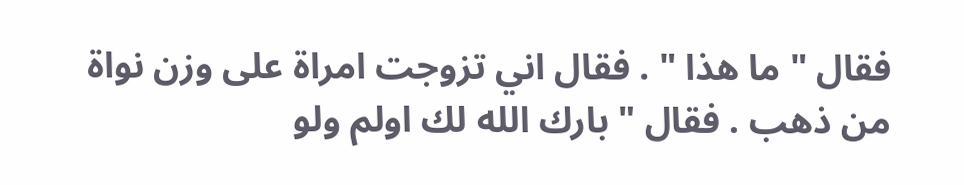فقال " ما هذا " . فقال اني تزوجت امراة على وزن نواة من ذهب . فقال " بارك الله لك اولم ولو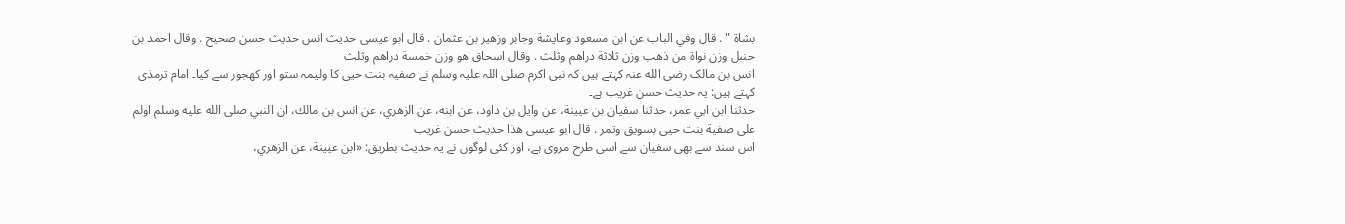بشاة " . قال وفي الباب عن ابن مسعود وعايشة وجابر وزهير بن عثمان . قال ابو عيسى حديث انس حديث حسن صحيح . وقال احمد بن حنبل وزن نواة من ذهب وزن ثلاثة دراهم وثلث . وقال اسحاق هو وزن خمسة دراهم وثلث
انس بن مالک رضی الله عنہ کہتے ہیں کہ نبی اکرم صلی اللہ علیہ وسلم نے صفیہ بنت حیی کا ولیمہ ستو اور کھجور سے کیا۔ امام ترمذی کہتے ہیں: یہ حدیث حسن غریب ہے۔
حدثنا ابن ابي عمر، حدثنا سفيان بن عيينة، عن وايل بن داود، عن ابنه، عن الزهري، عن انس بن مالك، ان النبي صلى الله عليه وسلم اولم على صفية بنت حيى بسويق وتمر . قال ابو عيسى هذا حديث حسن غريب
اس سند سے بھی سفیان سے اسی طرح مروی ہے، اور کئی لوگوں نے یہ حدیث بطریق: «ابن عيينة، عن الزهري،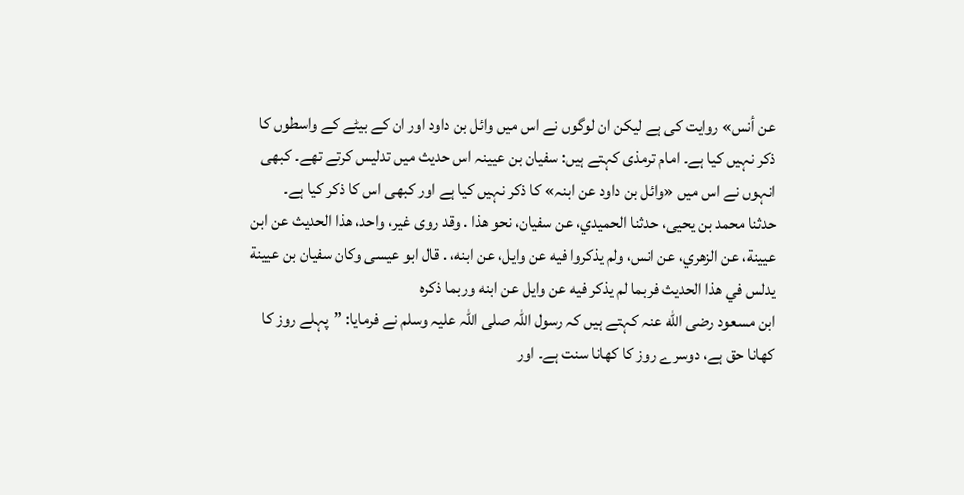عن أنس» روایت کی ہے لیکن ان لوگوں نے اس میں وائل بن داود اور ان کے بیٹے کے واسطوں کا ذکر نہیں کیا ہے۔ امام ترمذی کہتے ہیں: سفیان بن عیینہ اس حدیث میں تدلیس کرتے تھے۔ کبھی انہوں نے اس میں «وائل بن داود عن ابنہ» کا ذکر نہیں کیا ہے اور کبھی اس کا ذکر کیا ہے۔
حدثنا محمد بن يحيى، حدثنا الحميدي، عن سفيان، نحو هذا . وقد روى غير، واحد، هذا الحديث عن ابن عيينة، عن الزهري، عن انس، ولم يذكروا فيه عن وايل، عن ابنه، . قال ابو عيسى وكان سفيان بن عيينة يدلس في هذا الحديث فربما لم يذكر فيه عن وايل عن ابنه وربما ذكره
ابن مسعود رضی الله عنہ کہتے ہیں کہ رسول اللہ صلی اللہ علیہ وسلم نے فرمایا: ”پہلے روز کا کھانا حق ہے، دوسرے روز کا کھانا سنت ہے۔ اور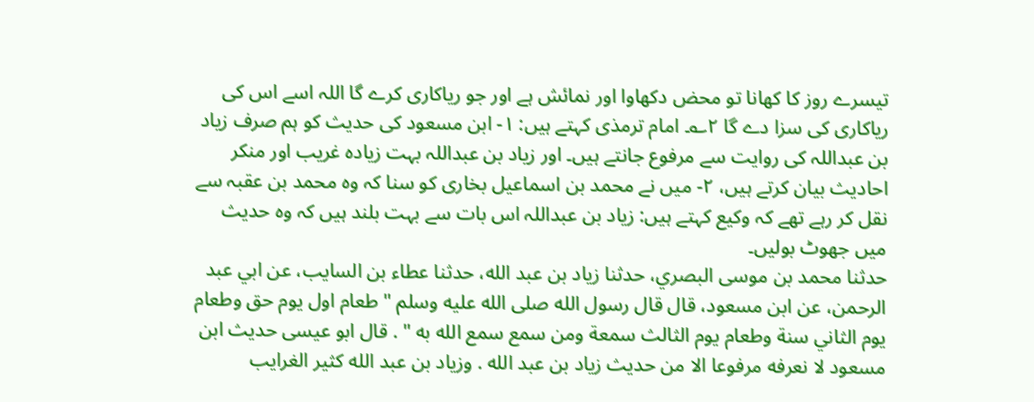تیسرے روز کا کھانا تو محض دکھاوا اور نمائش ہے اور جو ریاکاری کرے گا اللہ اسے اس کی ریاکاری کی سزا دے گا ۲؎۔ امام ترمذی کہتے ہیں: ۱- ابن مسعود کی حدیث کو ہم صرف زیاد بن عبداللہ کی روایت سے مرفوع جانتے ہیں۔ اور زیاد بن عبداللہ بہت زیادہ غریب اور منکر احادیث بیان کرتے ہیں، ۲- میں نے محمد بن اسماعیل بخاری کو سنا کہ وہ محمد بن عقبہ سے نقل کر رہے تھے کہ وکیع کہتے ہیں: زیاد بن عبداللہ اس بات سے بہت بلند ہیں کہ وہ حدیث میں جھوٹ بولیں۔
حدثنا محمد بن موسى البصري، حدثنا زياد بن عبد الله، حدثنا عطاء بن السايب، عن ابي عبد الرحمن، عن ابن مسعود، قال قال رسول الله صلى الله عليه وسلم " طعام اول يوم حق وطعام يوم الثاني سنة وطعام يوم الثالث سمعة ومن سمع سمع الله به " . قال ابو عيسى حديث ابن مسعود لا نعرفه مرفوعا الا من حديث زياد بن عبد الله . وزياد بن عبد الله كثير الغرايب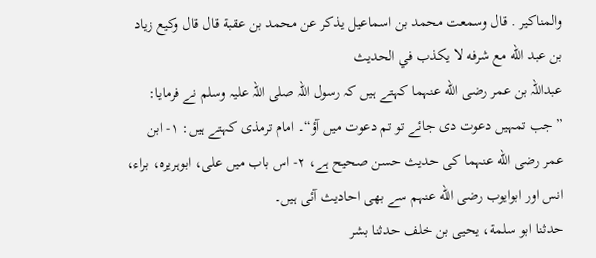والمناكير . قال وسمعت محمد بن اسماعيل يذكر عن محمد بن عقبة قال قال وكيع زياد بن عبد الله مع شرفه لا يكذب في الحديث
عبداللہ بن عمر رضی الله عنہما کہتے ہیں کہ رسول اللہ صلی اللہ علیہ وسلم نے فرمایا: ”جب تمہیں دعوت دی جائے تو تم دعوت میں آؤ“۔ امام ترمذی کہتے ہیں: ۱- ابن عمر رضی الله عنہما کی حدیث حسن صحیح ہے، ۲- اس باب میں علی، ابوہریرہ، براء، انس اور ابوایوب رضی الله عنہم سے بھی احادیث آئی ہیں۔
حدثنا ابو سلمة، يحيى بن خلف حدثنا بشر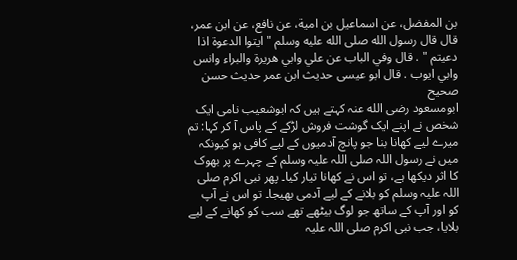بن المفضل، عن اسماعيل بن امية، عن نافع، عن ابن عمر، قال قال رسول الله صلى الله عليه وسلم " ايتوا الدعوة اذا دعيتم " . قال وفي الباب عن علي وابي هريرة والبراء وانس وابي ايوب . قال ابو عيسى حديث ابن عمر حديث حسن صحيح
ابومسعود رضی الله عنہ کہتے ہیں کہ ابوشعیب نامی ایک شخص نے اپنے ایک گوشت فروش لڑکے کے پاس آ کر کہا: تم میرے لیے کھانا بنا جو پانچ آدمیوں کے لیے کافی ہو کیونکہ میں نے رسول اللہ صلی اللہ علیہ وسلم کے چہرے پر بھوک کا اثر دیکھا ہے، تو اس نے کھانا تیار کیا۔ پھر نبی اکرم صلی اللہ علیہ وسلم کو بلانے کے لیے آدمی بھیجا۔ تو اس نے آپ کو اور آپ کے ساتھ جو لوگ بیٹھے تھے سب کو کھانے کے لیے بلایا، جب نبی اکرم صلی اللہ علیہ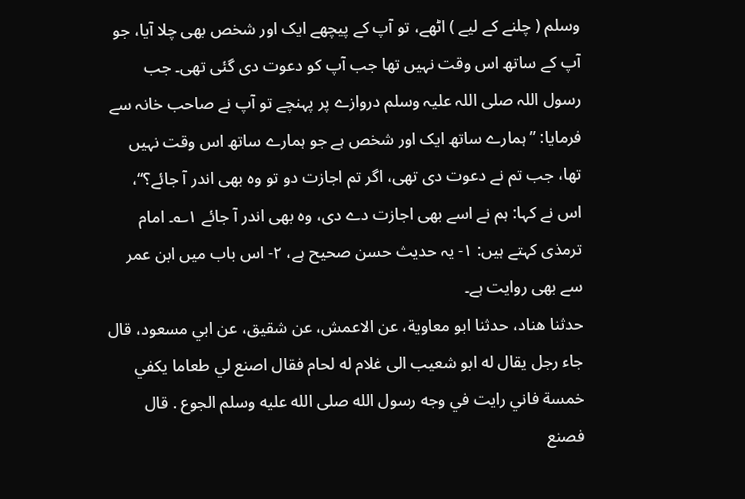وسلم ( چلنے کے لیے ) اٹھے، تو آپ کے پیچھے ایک اور شخص بھی چلا آیا، جو آپ کے ساتھ اس وقت نہیں تھا جب آپ کو دعوت دی گئی تھی۔ جب رسول اللہ صلی اللہ علیہ وسلم دروازے پر پہنچے تو آپ نے صاحب خانہ سے فرمایا: ”ہمارے ساتھ ایک اور شخص ہے جو ہمارے ساتھ اس وقت نہیں تھا، جب تم نے دعوت دی تھی، اگر تم اجازت دو تو وہ بھی اندر آ جائے؟“، اس نے کہا: ہم نے اسے بھی اجازت دے دی، وہ بھی اندر آ جائے ۱؎۔ امام ترمذی کہتے ہیں: ۱- یہ حدیث حسن صحیح ہے، ۲- اس باب میں ابن عمر سے بھی روایت ہے۔
حدثنا هناد، حدثنا ابو معاوية، عن الاعمش، عن شقيق، عن ابي مسعود، قال جاء رجل يقال له ابو شعيب الى غلام له لحام فقال اصنع لي طعاما يكفي خمسة فاني رايت في وجه رسول الله صلى الله عليه وسلم الجوع . قال فصنع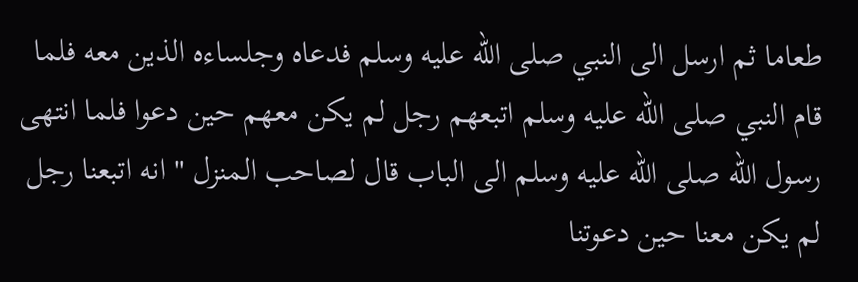طعاما ثم ارسل الى النبي صلى الله عليه وسلم فدعاه وجلساءه الذين معه فلما قام النبي صلى الله عليه وسلم اتبعهم رجل لم يكن معهم حين دعوا فلما انتهى رسول الله صلى الله عليه وسلم الى الباب قال لصاحب المنزل " انه اتبعنا رجل لم يكن معنا حين دعوتنا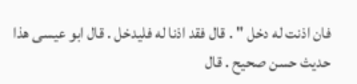فان اذنت له دخل " . قال فقد اذنا له فليدخل . قال ابو عيسى هذا حديث حسن صحيح . قال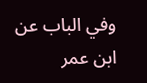وفي الباب عن ابن عمر